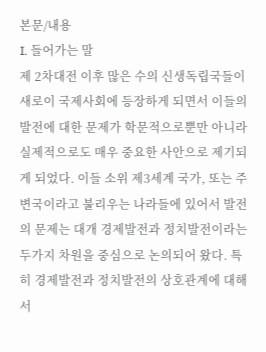본문/내용
I. 들어가는 말
제 2차대전 이후 많은 수의 신생독립국들이 새로이 국제사회에 등장하게 되면서 이들의 발전에 대한 문제가 학문적으로뿐만 아니라 실제적으로도 매우 중요한 사안으로 제기되게 되었다. 이들 소위 제3세계 국가, 또는 주변국이라고 불리우는 나라들에 있어서 발전의 문제는 대개 경제발전과 정치발전이라는 두가지 차원을 중심으로 논의되어 왔다. 특히 경제발전과 정치발전의 상호관계에 대해서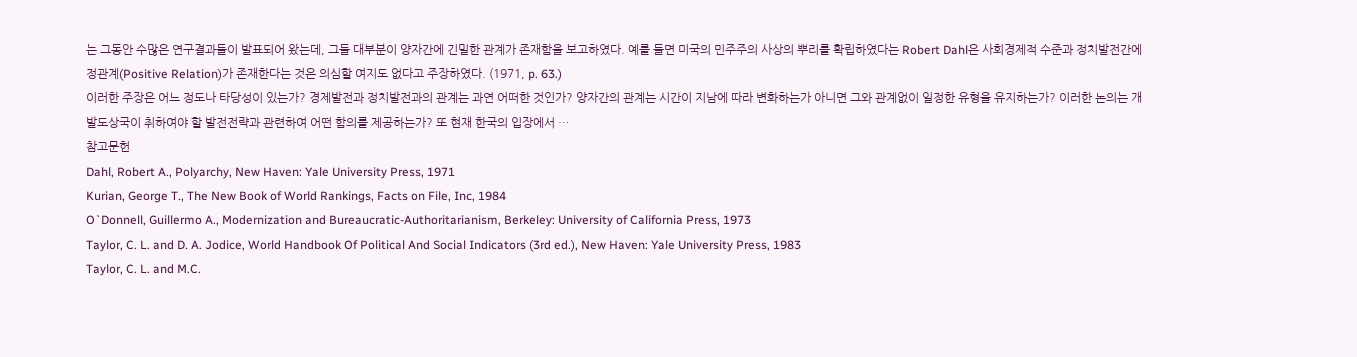는 그동안 수많은 연구결과들이 발표되어 왔는데, 그들 대부분이 양자간에 긴밀한 관계가 존재함을 보고하였다. 예를 들면 미국의 민주주의 사상의 뿌리를 확립하였다는 Robert Dahl은 사회경제적 수준과 정치발전간에 정관계(Positive Relation)가 존재한다는 것은 의심할 여지도 없다고 주장하였다. (1971, p. 63.)
이러한 주장은 어느 정도나 타당성이 있는가? 경제발전과 정치발전과의 관계는 과연 어떠한 것인가? 양자간의 관계는 시간이 지남에 따라 변화하는가 아니면 그와 관계없이 일정한 유형을 유지하는가? 이러한 논의는 개발도상국이 취하여야 할 발전전략과 관련하여 어떤 함의를 제공하는가? 또 현재 한국의 입장에서 …
참고문헌
Dahl, Robert A., Polyarchy, New Haven: Yale University Press, 1971
Kurian, George T., The New Book of World Rankings, Facts on File, Inc, 1984
O`Donnell, Guillermo A., Modernization and Bureaucratic-Authoritarianism, Berkeley: University of California Press, 1973
Taylor, C. L. and D. A. Jodice, World Handbook Of Political And Social Indicators (3rd ed.), New Haven: Yale University Press, 1983
Taylor, C. L. and M.C.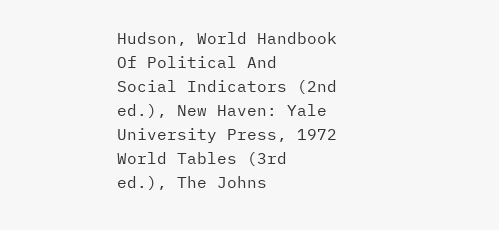Hudson, World Handbook Of Political And Social Indicators (2nd ed.), New Haven: Yale University Press, 1972
World Tables (3rd ed.), The Johns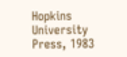Hopkins University Press, 1983